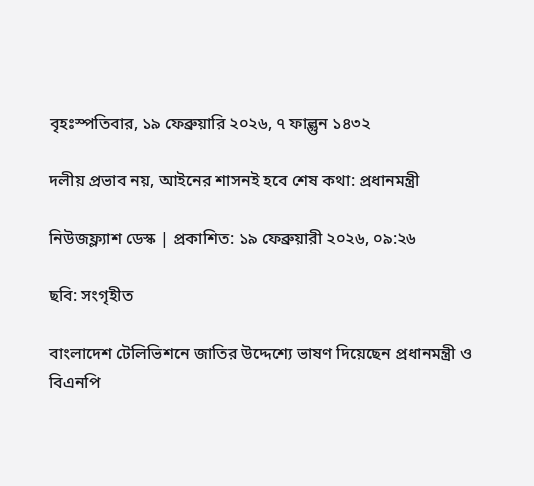বৃহঃস্পতিবার, ১৯ ফেব্রুয়ারি ২০২৬, ৭ ফাল্গুন ১৪৩২

দলীয় প্রভাব নয়, আইনের শাসনই হবে শেষ কথা: প্রধানমন্ত্রী

নিউজফ্ল্যাশ ডেস্ক | প্রকাশিত: ১৯ ফেব্রুয়ারী ২০২৬, ০৯:২৬

ছবি: সংগৃহীত

বাংলাদেশ টেলিভিশনে জাতির উদ্দেশ্যে ভাষণ দিয়েছেন প্রধানমন্ত্রী ও বিএনপি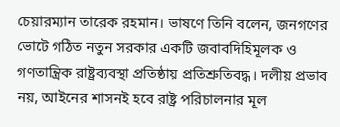চেয়ারম্যান তারেক রহমান। ভাষণে তিনি বলেন, জনগণের ভোটে গঠিত নতুন সরকার একটি জবাবদিহিমূলক ও গণতান্ত্রিক রাষ্ট্রব্যবস্থা প্রতিষ্ঠায় প্রতিশ্রুতিবদ্ধ। দলীয় প্রভাব নয়, আইনের শাসনই হবে রাষ্ট্র পরিচালনার মূল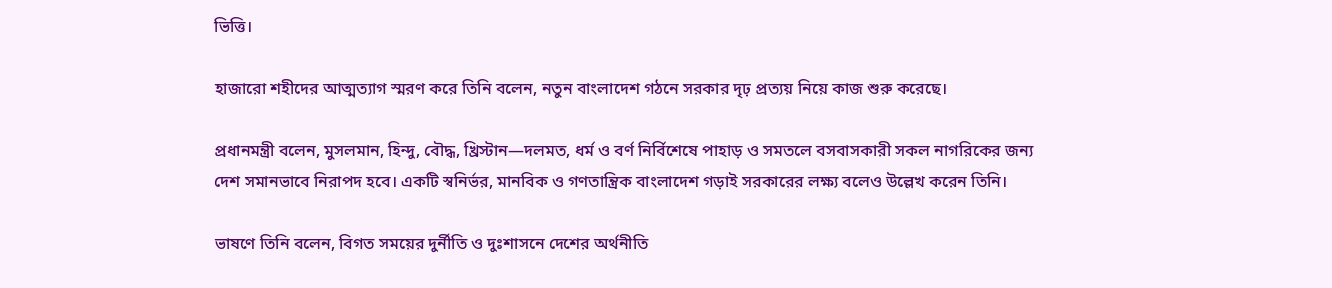ভিত্তি।

হাজারো শহীদের আত্মত্যাগ স্মরণ করে তিনি বলেন, নতুন বাংলাদেশ গঠনে সরকার দৃঢ় প্রত্যয় নিয়ে কাজ শুরু করেছে।

প্রধানমন্ত্রী বলেন, মুসলমান, হিন্দু, বৌদ্ধ, খ্রিস্টান—দলমত, ধর্ম ও বর্ণ নির্বিশেষে পাহাড় ও সমতলে বসবাসকারী সকল নাগরিকের জন্য দেশ সমানভাবে নিরাপদ হবে। একটি স্বনির্ভর, মানবিক ও গণতান্ত্রিক বাংলাদেশ গড়াই সরকারের লক্ষ্য বলেও উল্লেখ করেন তিনি।

ভাষণে তিনি বলেন, বিগত সময়ের দুর্নীতি ও দুঃশাসনে দেশের অর্থনীতি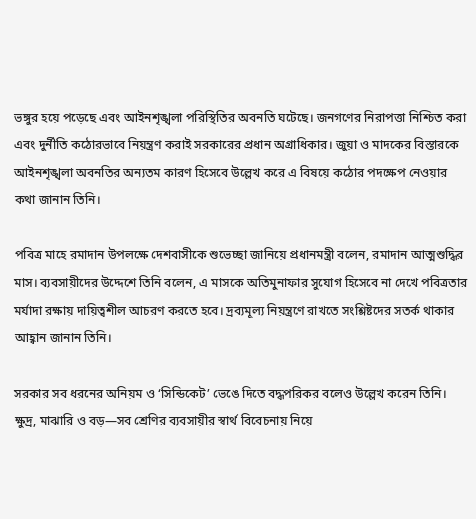ভঙ্গুর হয়ে পড়েছে এবং আইনশৃঙ্খলা পরিস্থিতির অবনতি ঘটেছে। জনগণের নিরাপত্তা নিশ্চিত করা এবং দুর্নীতি কঠোরভাবে নিয়ন্ত্রণ করাই সরকারের প্রধান অগ্রাধিকার। জুয়া ও মাদকের বিস্তারকে আইনশৃঙ্খলা অবনতির অন্যতম কারণ হিসেবে উল্লেখ করে এ বিষয়ে কঠোর পদক্ষেপ নেওয়ার কথা জানান তিনি।

পবিত্র মাহে রমাদান উপলক্ষে দেশবাসীকে শুভেচ্ছা জানিয়ে প্রধানমন্ত্রী বলেন, রমাদান আত্মশুদ্ধির মাস। ব্যবসায়ীদের উদ্দেশে তিনি বলেন, এ মাসকে অতিমুনাফার সুযোগ হিসেবে না দেখে পবিত্রতার মর্যাদা রক্ষায় দায়িত্বশীল আচরণ করতে হবে। দ্রব্যমূল্য নিয়ন্ত্রণে রাখতে সংশ্লিষ্টদের সতর্ক থাকার আহ্বান জানান তিনি।

সরকার সব ধরনের অনিয়ম ও ‘সিন্ডিকেট’ ভেঙে দিতে বদ্ধপরিকর বলেও উল্লেখ করেন তিনি। ক্ষুদ্র, মাঝারি ও বড়—সব শ্রেণির ব্যবসায়ীর স্বার্থ বিবেচনায় নিয়ে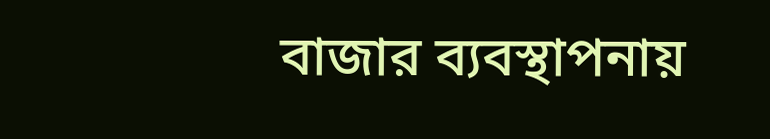বাজার ব্যবস্থাপনায়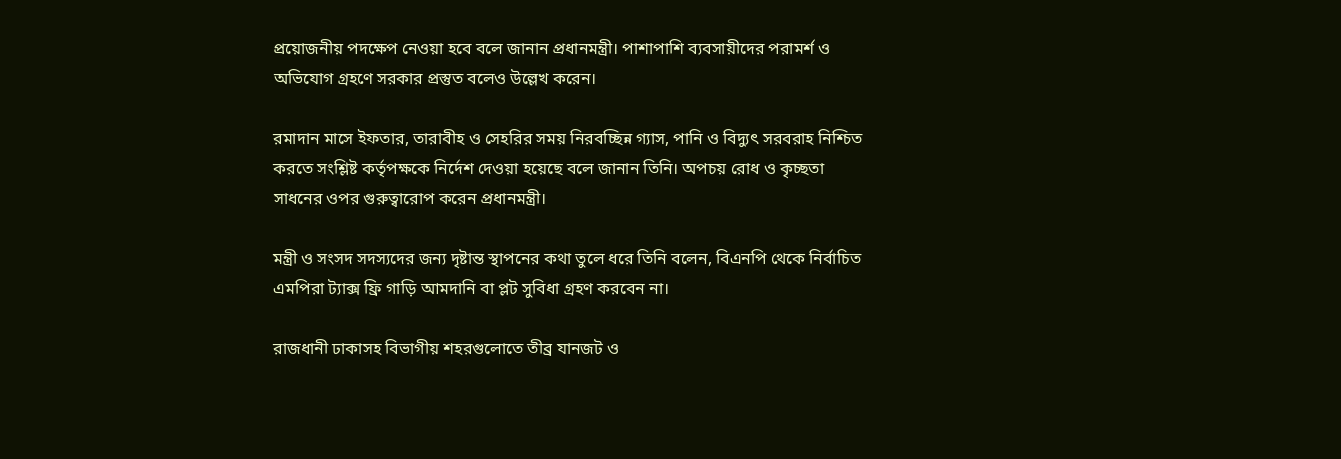প্রয়োজনীয় পদক্ষেপ নেওয়া হবে বলে জানান প্রধানমন্ত্রী। পাশাপাশি ব্যবসায়ীদের পরামর্শ ও অভিযোগ গ্রহণে সরকার প্রস্তুত বলেও উল্লেখ করেন।

রমাদান মাসে ইফতার, তারাবীহ ও সেহরির সময় নিরবচ্ছিন্ন গ্যাস, পানি ও বিদ্যুৎ সরবরাহ নিশ্চিত করতে সংশ্লিষ্ট কর্তৃপক্ষকে নির্দেশ দেওয়া হয়েছে বলে জানান তিনি। অপচয় রোধ ও কৃচ্ছতা সাধনের ওপর গুরুত্বারোপ করেন প্রধানমন্ত্রী।

মন্ত্রী ও সংসদ সদস্যদের জন্য দৃষ্টান্ত স্থাপনের কথা তুলে ধরে তিনি বলেন, বিএনপি থেকে নির্বাচিত এমপিরা ট্যাক্স ফ্রি গাড়ি আমদানি বা প্লট সুবিধা গ্রহণ করবেন না।

রাজধানী ঢাকাসহ বিভাগীয় শহরগুলোতে তীব্র যানজট ও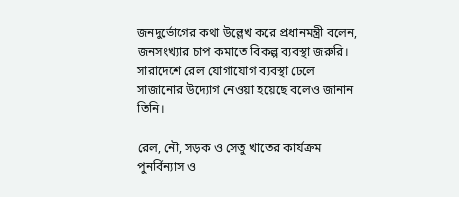জনদুর্ভোগের কথা উল্লেখ করে প্রধানমন্ত্রী বলেন, জনসংখ্যার চাপ কমাতে বিকল্প ব্যবস্থা জরুরি। সারাদেশে রেল যোগাযোগ ব্যবস্থা ঢেলে সাজানোর উদ্যোগ নেওয়া হয়েছে বলেও জানান তিনি।

রেল, নৌ, সড়ক ও সেতু খাতের কার্যক্রম পুনর্বিন্যাস ও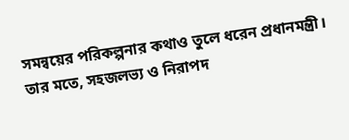সমন্বয়ের পরিকল্পনার কথাও তুলে ধরেন প্রধানমন্ত্রী। তার মতে, সহজলভ্য ও নিরাপদ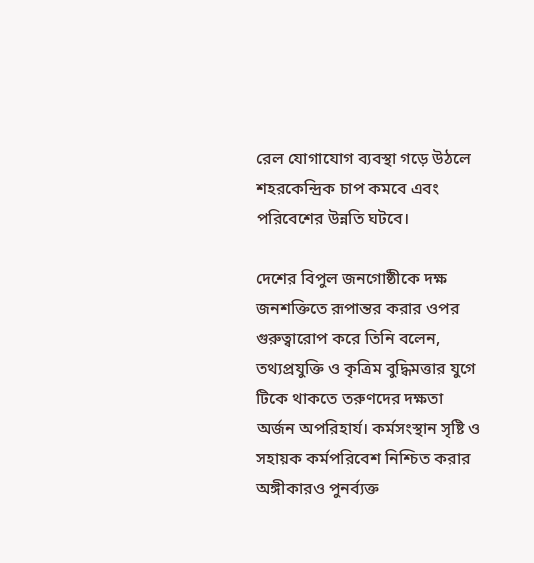রেল যোগাযোগ ব্যবস্থা গড়ে উঠলে শহরকেন্দ্রিক চাপ কমবে এবং পরিবেশের উন্নতি ঘটবে।

দেশের বিপুল জনগোষ্ঠীকে দক্ষ জনশক্তিতে রূপান্তর করার ওপর গুরুত্বারোপ করে তিনি বলেন, তথ্যপ্রযুক্তি ও কৃত্রিম বুদ্ধিমত্তার যুগে টিকে থাকতে তরুণদের দক্ষতা অর্জন অপরিহার্য। কর্মসংস্থান সৃষ্টি ও সহায়ক কর্মপরিবেশ নিশ্চিত করার অঙ্গীকারও পুনর্ব্যক্ত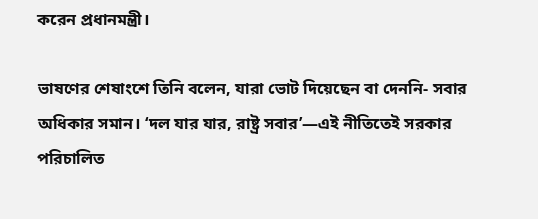করেন প্রধানমন্ত্রী।

ভাষণের শেষাংশে তিনি বলেন, যারা ভোট দিয়েছেন বা দেননি- সবার অধিকার সমান। ‘দল যার যার, রাষ্ট্র সবার’—এই নীতিতেই সরকার পরিচালিত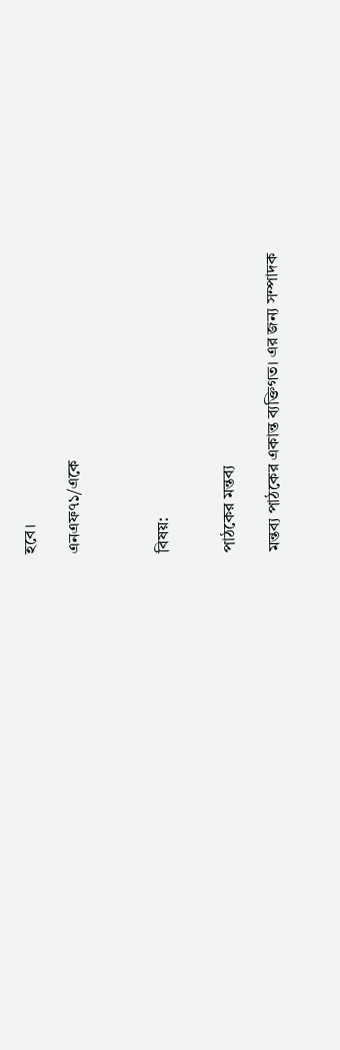হবে।

এনএফ৭১/একে



বিষয়:


পাঠকের মন্তব্য

মন্তব্য পাঠকের একান্ত ব্যক্তিগত। এর জন্য সম্পাদক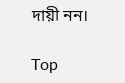দায়ী নন।

Top